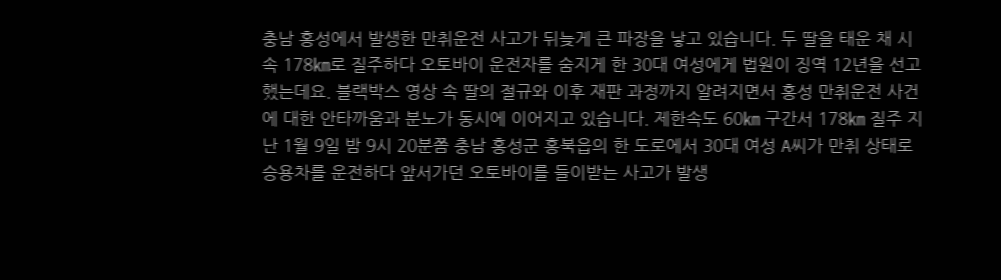충남 홍성에서 발생한 만취운전 사고가 뒤늦게 큰 파장을 낳고 있습니다. 두 딸을 태운 채 시속 178㎞로 질주하다 오토바이 운전자를 숨지게 한 30대 여성에게 법원이 징역 12년을 선고했는데요. 블랙박스 영상 속 딸의 절규와 이후 재판 과정까지 알려지면서 홍성 만취운전 사건에 대한 안타까움과 분노가 동시에 이어지고 있습니다. 제한속도 60㎞ 구간서 178㎞ 질주 지난 1월 9일 밤 9시 20분쯤 충남 홍성군 홍북읍의 한 도로에서 30대 여성 A씨가 만취 상태로 승용차를 운전하다 앞서가던 오토바이를 들이받는 사고가 발생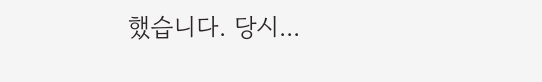했습니다. 당시...